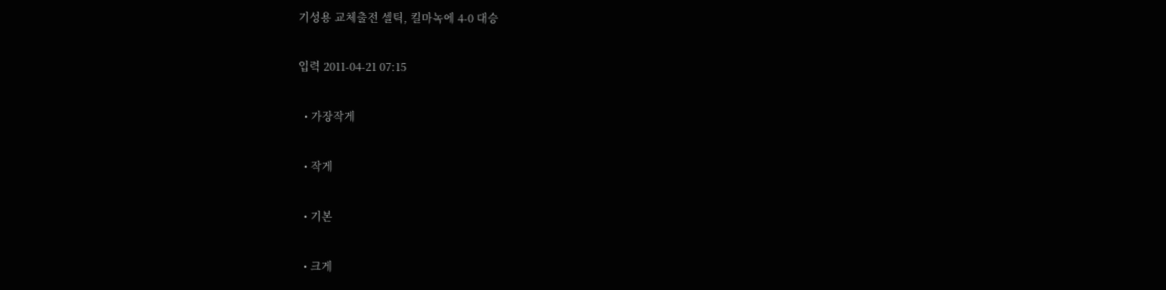기성용 교체출전 셀틱, 킬마녹에 4-0 대승

입력 2011-04-21 07:15

  • 가장작게

  • 작게

  • 기본

  • 크게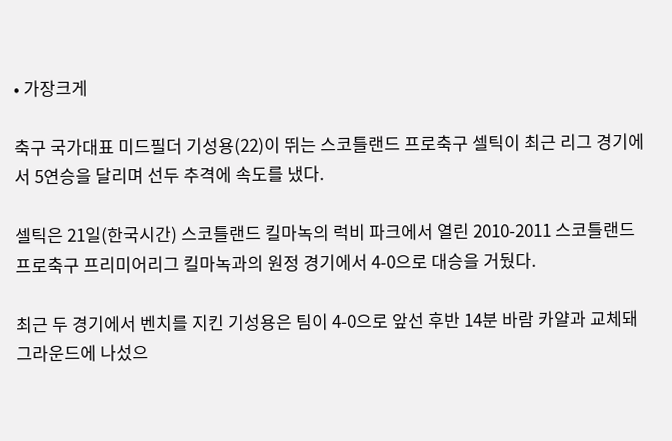• 가장크게

축구 국가대표 미드필더 기성용(22)이 뛰는 스코틀랜드 프로축구 셀틱이 최근 리그 경기에서 5연승을 달리며 선두 추격에 속도를 냈다.

셀틱은 21일(한국시간) 스코틀랜드 킬마녹의 럭비 파크에서 열린 2010-2011 스코틀랜드 프로축구 프리미어리그 킬마녹과의 원정 경기에서 4-0으로 대승을 거뒀다.

최근 두 경기에서 벤치를 지킨 기성용은 팀이 4-0으로 앞선 후반 14분 바람 카얄과 교체돼 그라운드에 나섰으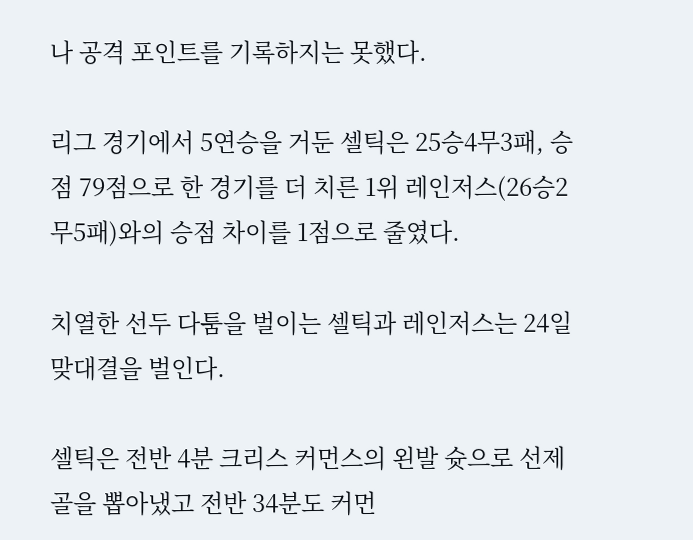나 공격 포인트를 기록하지는 못했다.

리그 경기에서 5연승을 거둔 셀틱은 25승4무3패, 승점 79점으로 한 경기를 더 치른 1위 레인저스(26승2무5패)와의 승점 차이를 1점으로 줄였다.

치열한 선두 다툼을 벌이는 셀틱과 레인저스는 24일 맞대결을 벌인다.

셀틱은 전반 4분 크리스 커먼스의 왼발 슛으로 선제골을 뽑아냈고 전반 34분도 커먼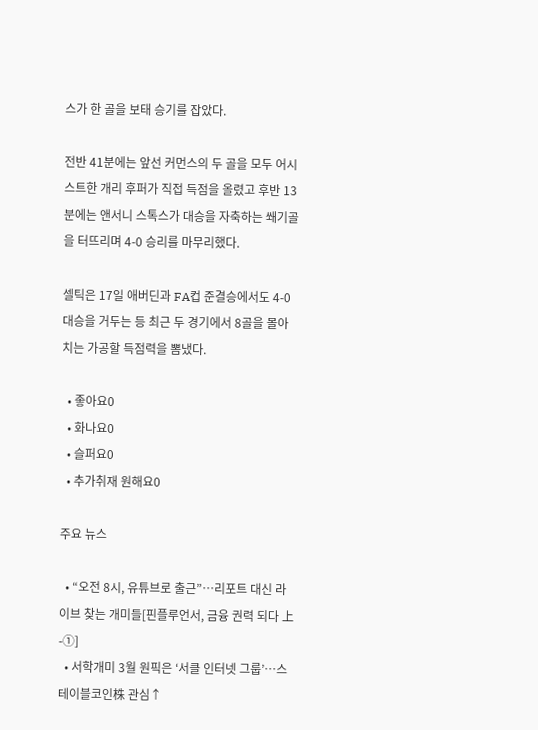스가 한 골을 보태 승기를 잡았다.

전반 41분에는 앞선 커먼스의 두 골을 모두 어시스트한 개리 후퍼가 직접 득점을 올렸고 후반 13분에는 앤서니 스톡스가 대승을 자축하는 쐐기골을 터뜨리며 4-0 승리를 마무리했다.

셀틱은 17일 애버딘과 FA컵 준결승에서도 4-0 대승을 거두는 등 최근 두 경기에서 8골을 몰아치는 가공할 득점력을 뽐냈다.

  • 좋아요0
  • 화나요0
  • 슬퍼요0
  • 추가취재 원해요0

주요 뉴스

  • “오전 8시, 유튜브로 출근”…리포트 대신 라이브 찾는 개미들[핀플루언서, 금융 권력 되다 上 -①]
  • 서학개미 3월 원픽은 ‘서클 인터넷 그룹’⋯스테이블코인株 관심↑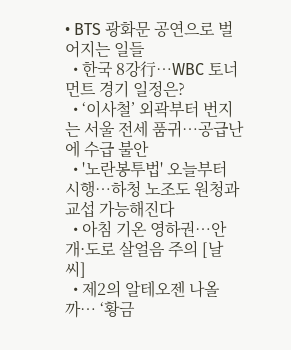• BTS 광화문 공연으로 벌어지는 일들
  • 한국 8강行…WBC 토너먼트 경기 일정은?
  • ‘이사철’ 외곽부터 번지는 서울 전세 품귀…공급난에 수급 불안
  • '노란봉투법' 오늘부터 시행⋯하청 노조도 원청과 교섭 가능해진다
  • 아침 기온 영하권…안개·도로 살얼음 주의 [날씨]
  • 제2의 알테오젠 나올까… ‘황금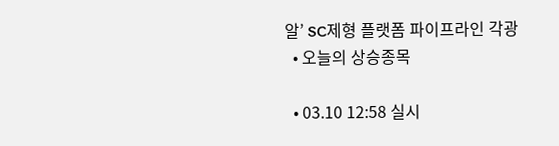알’ SC제형 플랫폼 파이프라인 각광
  • 오늘의 상승종목

  • 03.10 12:58 실시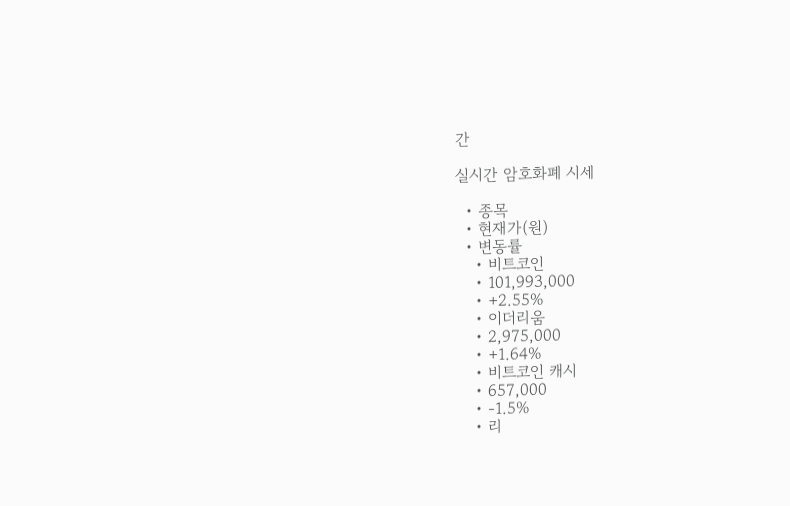간

실시간 암호화폐 시세

  • 종목
  • 현재가(원)
  • 변동률
    • 비트코인
    • 101,993,000
    • +2.55%
    • 이더리움
    • 2,975,000
    • +1.64%
    • 비트코인 캐시
    • 657,000
    • -1.5%
    • 리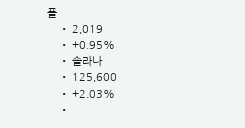플
    • 2,019
    • +0.95%
    • 솔라나
    • 125,600
    • +2.03%
    •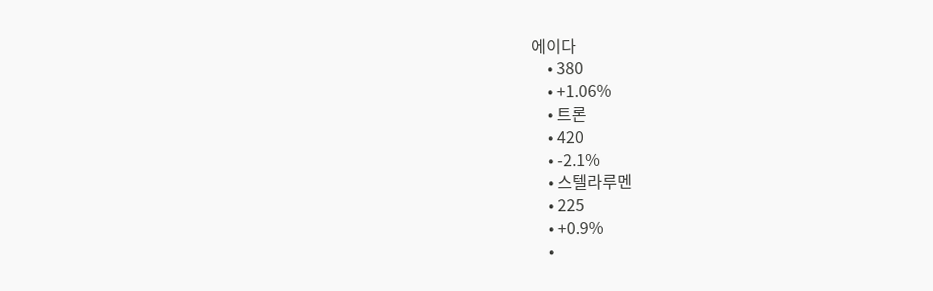에이다
    • 380
    • +1.06%
    • 트론
    • 420
    • -2.1%
    • 스텔라루멘
    • 225
    • +0.9%
    •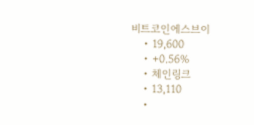비트코인에스브이
    • 19,600
    • +0.56%
    • 체인링크
    • 13,110
    •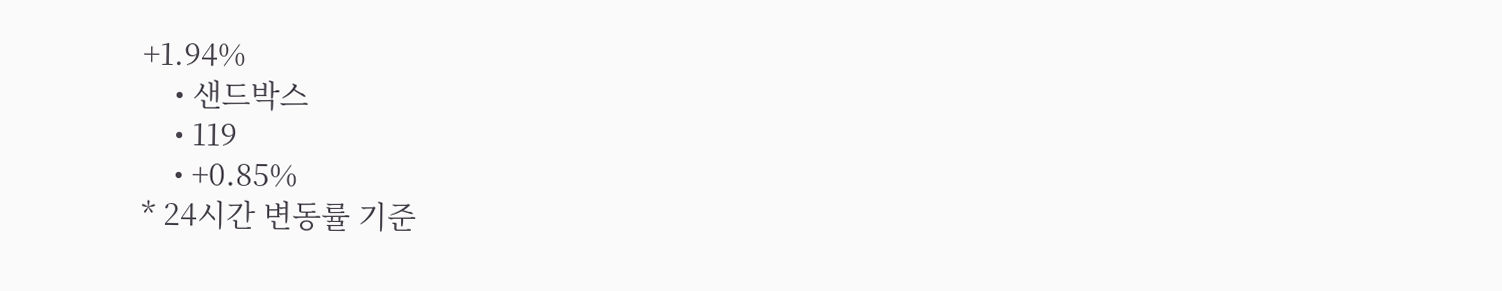+1.94%
    • 샌드박스
    • 119
    • +0.85%
* 24시간 변동률 기준